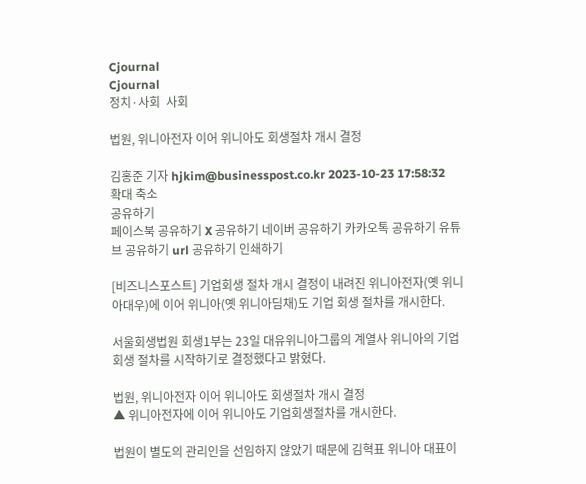Cjournal
Cjournal
정치·사회  사회

법원, 위니아전자 이어 위니아도 회생절차 개시 결정

김홍준 기자 hjkim@businesspost.co.kr 2023-10-23 17:58:32
확대 축소
공유하기
페이스북 공유하기 X 공유하기 네이버 공유하기 카카오톡 공유하기 유튜브 공유하기 url 공유하기 인쇄하기

[비즈니스포스트] 기업회생 절차 개시 결정이 내려진 위니아전자(옛 위니아대우)에 이어 위니아(옛 위니아딤채)도 기업 회생 절차를 개시한다.

서울회생법원 회생1부는 23일 대유위니아그룹의 계열사 위니아의 기업 회생 절차를 시작하기로 결정했다고 밝혔다.

법원, 위니아전자 이어 위니아도 회생절차 개시 결정
▲ 위니아전자에 이어 위니아도 기업회생절차를 개시한다.

법원이 별도의 관리인을 선임하지 않았기 때문에 김혁표 위니아 대표이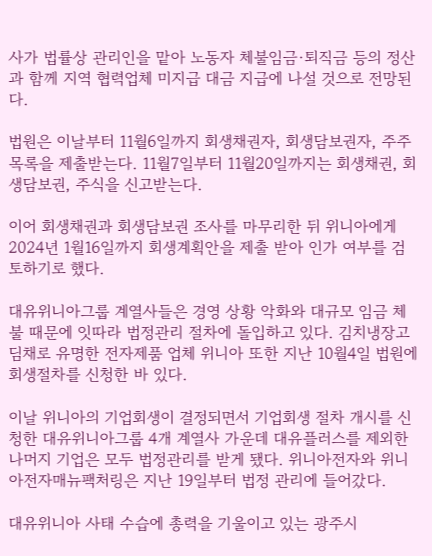사가 법률상 관리인을 맡아 노동자 체불임금·퇴직금 등의 정산과 함께 지역 협력업체 미지급 대금 지급에 나설 것으로 전망된다.

법원은 이날부터 11월6일까지 회생채권자, 회생담보권자, 주주 목록을 제출받는다. 11월7일부터 11월20일까지는 회생채권, 회생담보권, 주식을 신고받는다.

이어 회생채권과 회생담보권 조사를 마무리한 뒤 위니아에게 2024년 1월16일까지 회생계획안을 제출 받아 인가 여부를 검토하기로 했다.

대유위니아그룹 계열사들은 경영 상황 악화와 대규모 임금 체불 때문에 잇따라 법정관리 절차에 돌입하고 있다. 김치냉장고 딤채로 유명한 전자제품 업체 위니아 또한 지난 10월4일 법원에 회생절차를 신청한 바 있다.

이날 위니아의 기업회생이 결정되면서 기업회생 절차 개시를 신청한 대유위니아그룹 4개 계열사 가운데 대유플러스를 제외한 나머지 기업은 모두 법정관리를 받게 됐다. 위니아전자와 위니아전자매뉴팩처링은 지난 19일부터 법정 관리에 들어갔다.

대유위니아 사태 수습에 총력을 기울이고 있는 광주시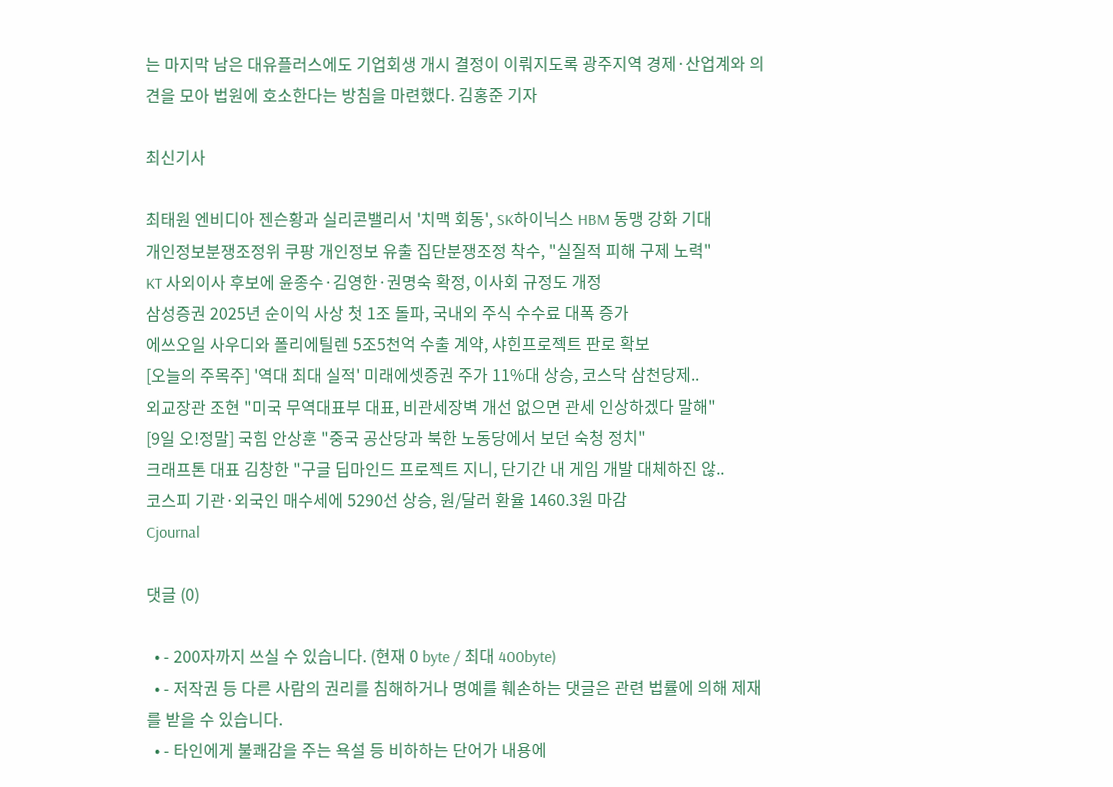는 마지막 남은 대유플러스에도 기업회생 개시 결정이 이뤄지도록 광주지역 경제·산업계와 의견을 모아 법원에 호소한다는 방침을 마련했다. 김홍준 기자

최신기사

최태원 엔비디아 젠슨황과 실리콘밸리서 '치맥 회동', SK하이닉스 HBM 동맹 강화 기대
개인정보분쟁조정위 쿠팡 개인정보 유출 집단분쟁조정 착수, "실질적 피해 구제 노력"
KT 사외이사 후보에 윤종수·김영한·권명숙 확정, 이사회 규정도 개정
삼성증권 2025년 순이익 사상 첫 1조 돌파, 국내외 주식 수수료 대폭 증가
에쓰오일 사우디와 폴리에틸렌 5조5천억 수출 계약, 샤힌프로젝트 판로 확보
[오늘의 주목주] '역대 최대 실적' 미래에셋증권 주가 11%대 상승, 코스닥 삼천당제..
외교장관 조현 "미국 무역대표부 대표, 비관세장벽 개선 없으면 관세 인상하겠다 말해"
[9일 오!정말] 국힘 안상훈 "중국 공산당과 북한 노동당에서 보던 숙청 정치"
크래프톤 대표 김창한 "구글 딥마인드 프로젝트 지니, 단기간 내 게임 개발 대체하진 않..
코스피 기관·외국인 매수세에 5290선 상승, 원/달러 환율 1460.3원 마감
Cjournal

댓글 (0)

  • - 200자까지 쓰실 수 있습니다. (현재 0 byte / 최대 400byte)
  • - 저작권 등 다른 사람의 권리를 침해하거나 명예를 훼손하는 댓글은 관련 법률에 의해 제재를 받을 수 있습니다.
  • - 타인에게 불쾌감을 주는 욕설 등 비하하는 단어가 내용에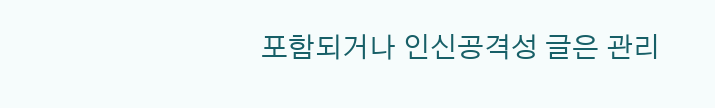포함되거나 인신공격성 글은 관리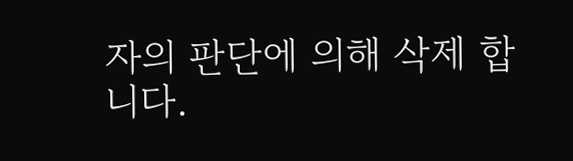자의 판단에 의해 삭제 합니다.